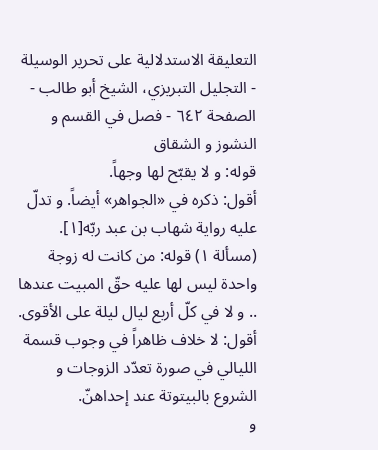التعليقة الاستدلالية على تحرير الوسيلة - التجليل التبريزي، الشيخ أبو طالب - الصفحة ٦٤٢ - فصل في القسم و النشوز و الشقاق
قوله: و لا يقبّح لها وجهاً.
أقول: ذكره في «الجواهر» أيضاً. و تدلّ عليه رواية شهاب بن عبد ربّه[١].
(مسألة ١) قوله: من كانت له زوجة واحدة ليس لها عليه حقّ المبيت عندها .. و لا في كلّ أربع ليال ليلة على الأقوى.
أقول: لا خلاف ظاهراً في وجوب قسمة الليالي في صورة تعدّد الزوجات و الشروع بالبيتوتة عند إحداهنّ.
و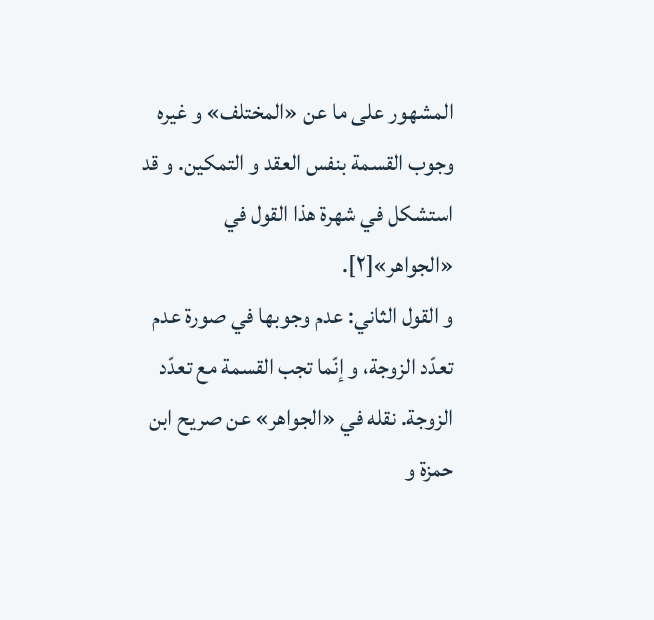المشهور على ما عن «المختلف» و غيره وجوب القسمة بنفس العقد و التمكين. و قد استشكل في شهرة هذا القول في «الجواهر»[٢].
و القول الثاني: عدم وجوبها في صورة عدم تعدّد الزوجة، و إنّما تجب القسمة مع تعدّد الزوجة. نقله في «الجواهر» عن صريح ابن حمزة و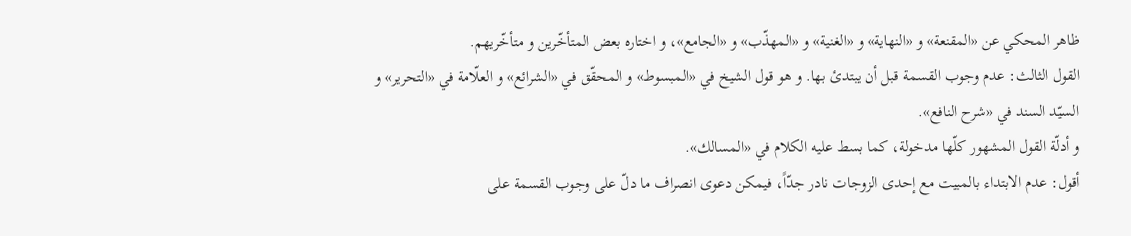ظاهر المحكي عن «المقنعة» و «النهاية» و «الغنية» و «المهذّب» و «الجامع»، و اختاره بعض المتأخّرين و متأخّريهم.
القول الثالث: عدم وجوب القسمة قبل أن يبتدئ بها. و هو قول الشيخ في «المبسوط» و المحقّق في «الشرائع» و العلّامة في «التحرير» و السيّد السند في «شرح النافع».
و أدلّة القول المشهور كلّها مدخولة، كما بسط عليه الكلام في «المسالك».
أقول: عدم الابتداء بالمبيت مع إحدى الزوجات نادر جدّاً، فيمكن دعوى انصراف ما دلّ على وجوب القسمة على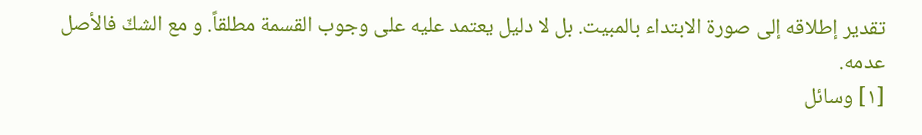تقدير إطلاقه إلى صورة الابتداء بالمبيت. بل لا دليل يعتمد عليه على وجوب القسمة مطلقاً. و مع الشكّ فالأصل عدمه.
[١] وسائل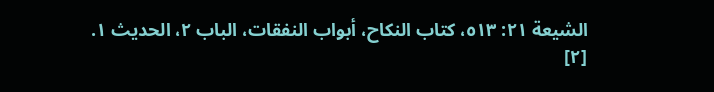الشيعة ٢١: ٥١٣، كتاب النكاح، أبواب النفقات، الباب ٢، الحديث ١.
[٢]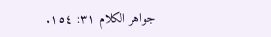جواهر الكلام ٣١: ١٥٤.